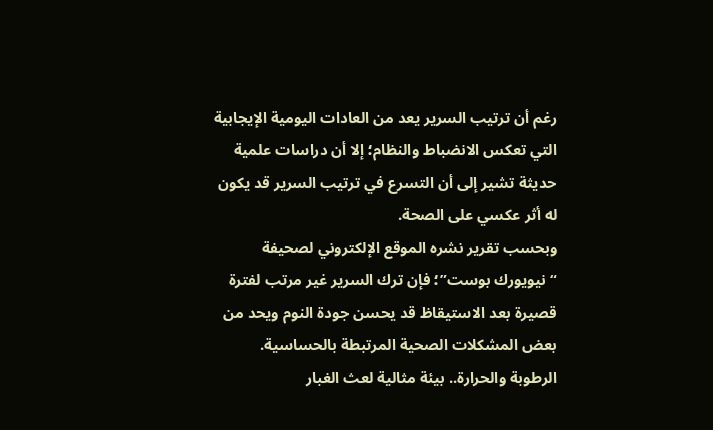رغم أن ترتيب السرير يعد من العادات اليومية الإيجابية التي تعكس الانضباط والنظام؛ إلا أن دراسات علمية حديثة تشير إلى أن التسرع في ترتيب السرير قد يكون له أثر عكسي على الصحة.
وبحسب تقرير نشره الموقع الإلكتروني لصحيفة “نيويورك بوست”؛ فإن ترك السرير غير مرتب لفترة قصيرة بعد الاستيقاظ قد يحسن جودة النوم ويحد من بعض المشكلات الصحية المرتبطة بالحساسية.
الرطوبة والحرارة.. بيئة مثالية لعث الغبار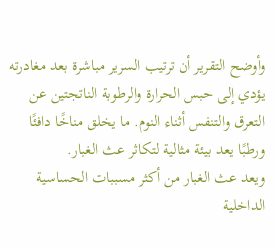وأوضح التقرير أن ترتيب السرير مباشرة بعد مغادرته يؤدي إلى حبس الحرارة والرطوبة الناتجتين عن التعرق والتنفس أثناء النوم. ما يخلق مناخًا دافئًا ورطبًا يعد بيئة مثالية لتكاثر عث الغبار.
ويعد عث الغبار من أكثر مسببات الحساسية الداخلية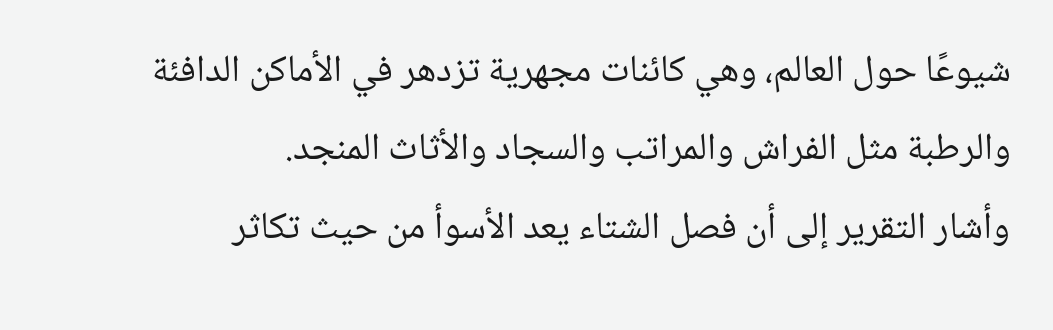شيوعًا حول العالم، وهي كائنات مجهرية تزدهر في الأماكن الدافئة والرطبة مثل الفراش والمراتب والسجاد والأثاث المنجد.
وأشار التقرير إلى أن فصل الشتاء يعد الأسوأ من حيث تكاثر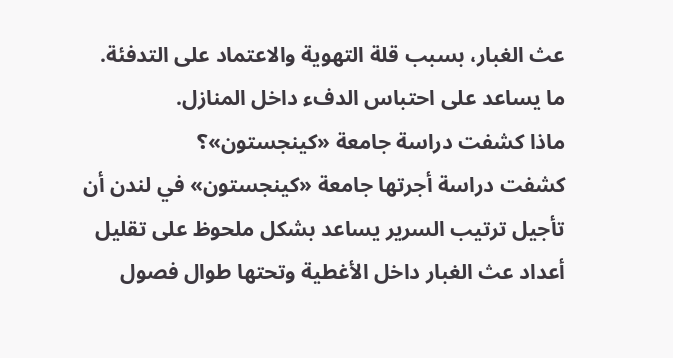عث الغبار، بسبب قلة التهوية والاعتماد على التدفئة. ما يساعد على احتباس الدفء داخل المنازل.
ماذا كشفت دراسة جامعة «كينجستون»؟
كشفت دراسة أجرتها جامعة «كينجستون» في لندن أن تأجيل ترتيب السرير يساعد بشكل ملحوظ على تقليل أعداد عث الغبار داخل الأغطية وتحتها طوال فصول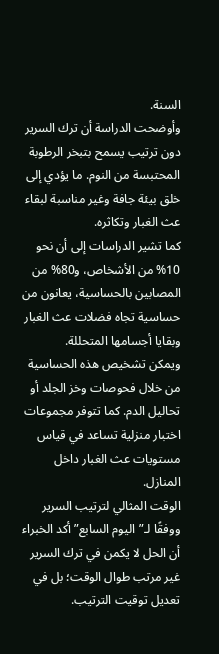السنة.
وأوضحت الدراسة أن ترك السرير دون ترتيب يسمح بتبخر الرطوبة المحتبسة من النوم. ما يؤدي إلى خلق بيئة جافة وغير مناسبة لبقاء عث الغبار وتكاثره.
كما تشير الدراسات إلى أن نحو 10% من الأشخاص، و80% من المصابين بالحساسية، يعانون من حساسية تجاه فضلات عث الغبار وبقايا أجسامها المتحللة.
ويمكن تشخيص هذه الحساسية من خلال فحوصات وخز الجلد أو تحاليل الدم. كما تتوفر مجموعات اختبار منزلية تساعد في قياس مستويات عث الغبار داخل المنازل.
الوقت المثالي لترتيب السرير
ووفقًا لـ”اليوم السابع” أكد الخبراء أن الحل لا يكمن في ترك السرير غير مرتب طوال الوقت؛ بل في تعديل توقيت الترتيب.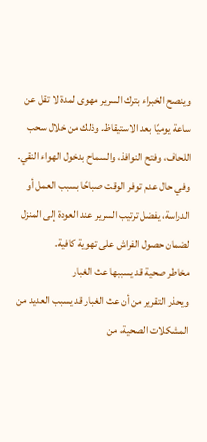وينصح الخبراء بترك السرير مهوى لمدة لا تقل عن ساعة يوميًا بعد الاستيقاظ. وذلك من خلال سحب اللحاف، وفتح النوافذ، والسماح بدخول الهواء النقي.
وفي حال عدم توفر الوقت صباحًا بسبب العمل أو الدراسة، يفضل ترتيب السرير عند العودة إلى المنزل لضمان حصول الفراش على تهوية كافية.
مخاطر صحية قد يسببها عث الغبار
ويحذر التقرير من أن عث الغبار قد يسبب العديد من المشكلات الصحية، من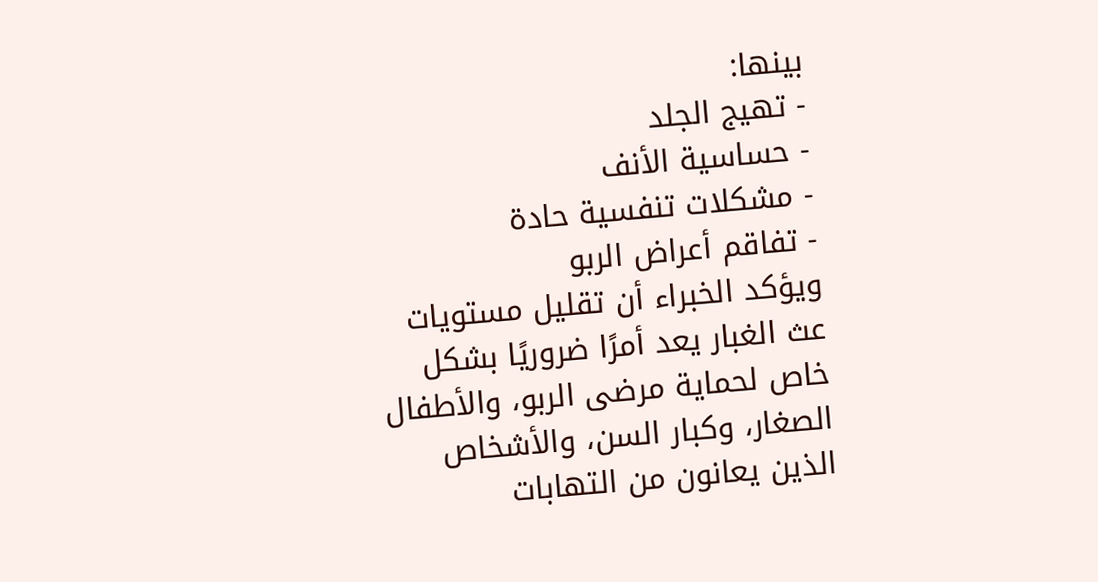بينها:
- تهيج الجلد
- حساسية الأنف
- مشكلات تنفسية حادة
- تفاقم أعراض الربو
ويؤكد الخبراء أن تقليل مستويات عث الغبار يعد أمرًا ضروريًا بشكل خاص لحماية مرضى الربو، والأطفال الصغار، وكبار السن، والأشخاص الذين يعانون من التهابات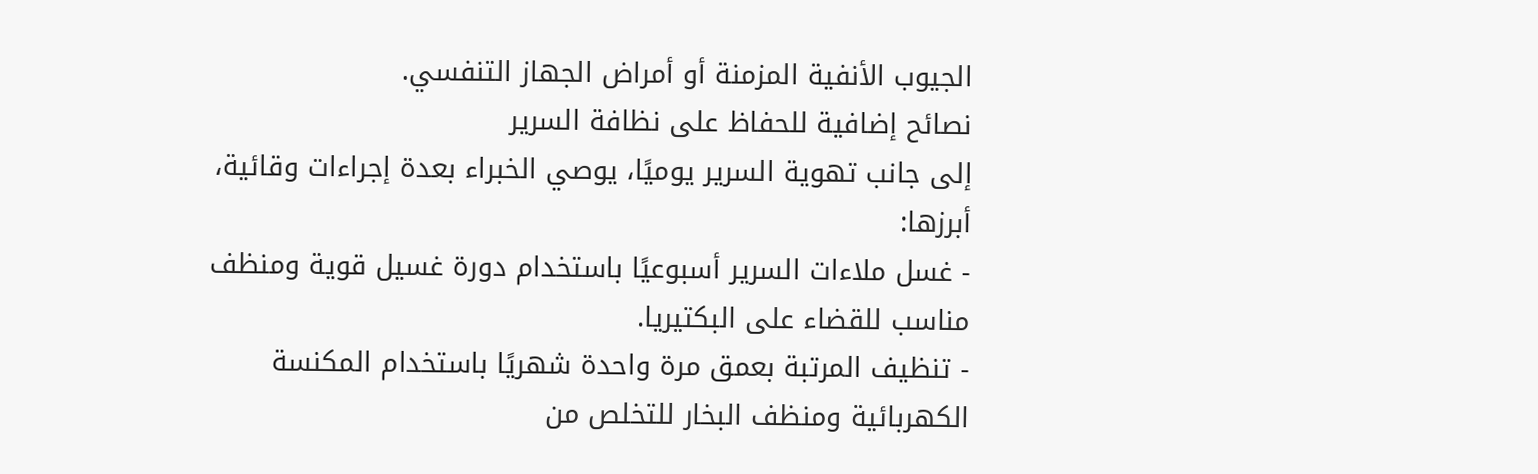الجيوب الأنفية المزمنة أو أمراض الجهاز التنفسي.
نصائح إضافية للحفاظ على نظافة السرير
إلى جانب تهوية السرير يوميًا، يوصي الخبراء بعدة إجراءات وقائية، أبرزها:
- غسل ملاءات السرير أسبوعيًا باستخدام دورة غسيل قوية ومنظف مناسب للقضاء على البكتيريا.
- تنظيف المرتبة بعمق مرة واحدة شهريًا باستخدام المكنسة الكهربائية ومنظف البخار للتخلص من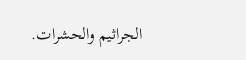الجراثيم والحشرات.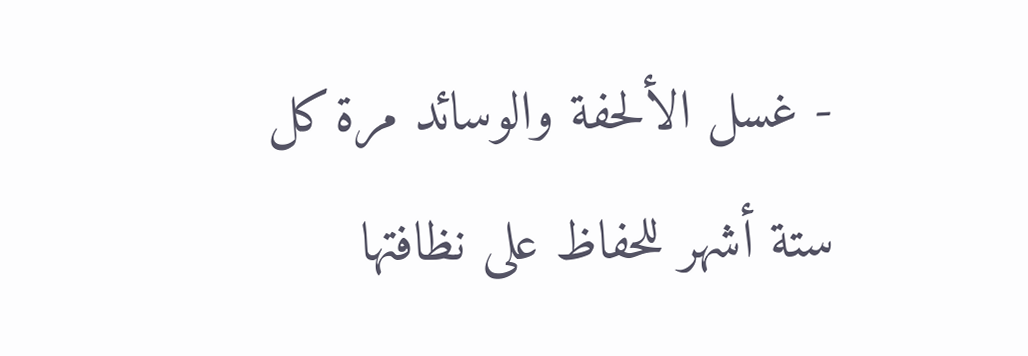- غسل الألحفة والوسائد مرة كل ستة أشهر للحفاظ على نظافتها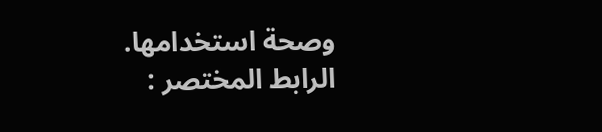وصحة استخدامها.
الرابط المختصر :